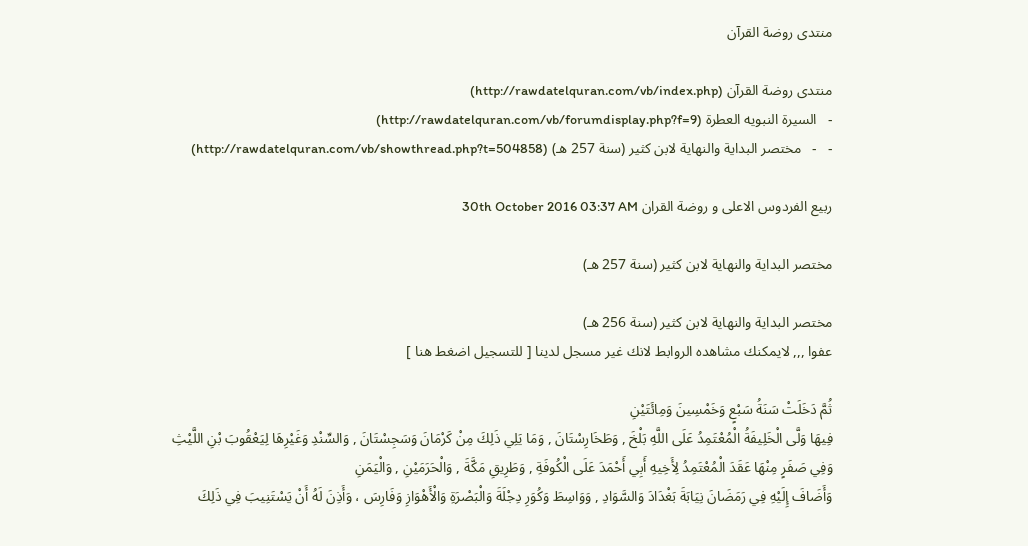منتدى روضة القرآن

منتدى روضة القرآن (http://rawdatelquran.com/vb/index.php)
-   السيرة النبويه العطرة (http://rawdatelquran.com/vb/forumdisplay.php?f=9)
-   -   مختصر البداية والنهاية لابن كثير (سنة 257 هـ) (http://rawdatelquran.com/vb/showthread.php?t=504858)

ربيع الفردوس الاعلى و روضة القران 30th October 2016 03:37 AM

مختصر البداية والنهاية لابن كثير (سنة 257 هـ)

مختصر البداية والنهاية لابن كثير (سنة 256 هـ)
عفوا ,,, لايمكنك مشاهده الروابط لانك غير مسجل لدينا [ للتسجيل اضغط هنا ]

ثُمَّ دَخَلَتْ سَنَةُ سَبْعٍ وَخَمْسِينَ وَمِائَتَيْنِ
فِيهَا وَلَّى الْخَلِيفَةُ الْمُعْتَمِدُ عَلَى اللَّهِ بَلْخَ , وَطَخَارِسْتَانَ , وَمَا يَلِي ذَلِكَ مِنْ كَرْمَانَ وَسَجِسْتَانَ , وَالسِّنْدِ وَغَيْرِهَا لِيَعْقُوبَ بْنِ اللَّيْثِ
وَفِي صَفَرٍ مِنْهَا عَقَدَ الْمُعْتَمِدُ لِأَخِيهِ أَبِي أَحْمَدَ عَلَى الْكُوفَةِ , وَطَرِيقِ مَكَّةَ , وَالْحَرَمَيْنِ , وَالْيَمَنِ
وَأَضَافَ إِلَيْهِ فِي رَمَضَانَ نِيَابَةَ بَغْدَادَ وَالسَّوَادِ , وَوَاسِطَ وَكُوَرِ دِجْلَةَ وَالْبَصْرَةِ وَالْأَهْوَازِ وَفَارِسَ ، وَأَذِنَ لَهُ أَنْ يَسْتَنِيبَ فِي ذَلِكَ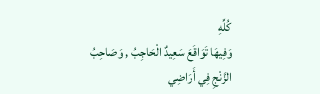كُلِّهِ
وَفِيهَا تَوَاقَعَ سَعِيدٌ الْحَاجِبُ , وَصَاحِبُ الزَّنْجِ فِي أَرَاضِي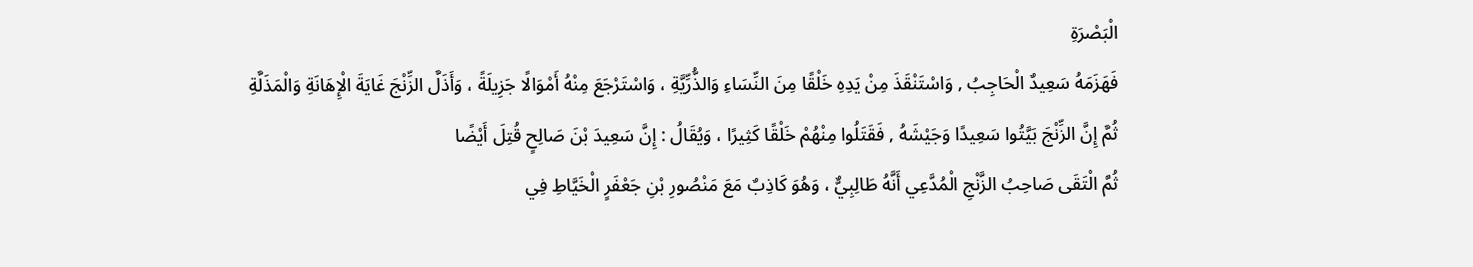الْبَصْرَةِ
فَهَزَمَهُ سَعِيدٌ الْحَاجِبُ , وَاسْتَنْقَذَ مِنْ يَدِهِ خَلْقًا مِنَ النِّسَاءِ وَالذُّرِّيَّةِ ، وَاسْتَرْجَعَ مِنْهُ أَمْوَالًا جَزِيلَةً ، وَأَذَلَّ الزِّنْجَ غَايَةَ الْإِهَانَةِ وَالْمَذَلَّةِ
ثُمَّ إِنَّ الزِّنْجَ بَيَّتُوا سَعِيدًا وَجَيْشَهُ , فَقَتَلُوا مِنْهُمْ خَلْقًا كَثِيرًا ، وَيُقَالُ : إِنَّ سَعِيدَ بْنَ صَالِحٍ قُتِلَ أَيْضًا
ثُمَّ الْتَقَى صَاحِبُ الزَّنْجِ الْمُدَّعِي أَنَّهُ طَالِبِيٌّ ، وَهُوَ كَاذِبٌ مَعَ مَنْصُورِ بْنِ جَعْفَرٍ الْخَيَّاطِ فِي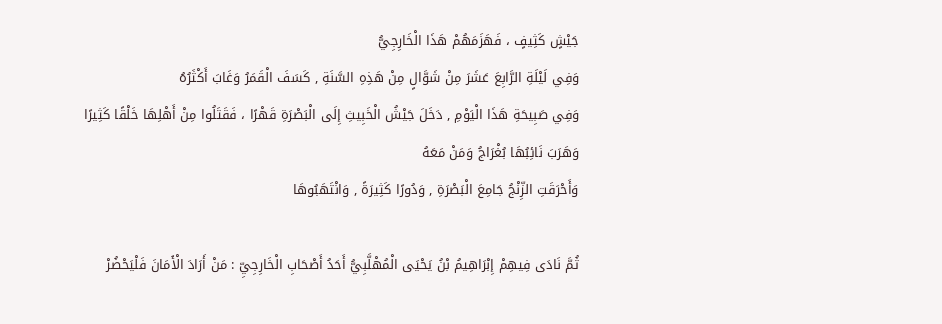جَيْشٍ كَثِيفٍ ، فَهَزَمَهُمْ هَذَا الْخَارِجِيُّ
وَفِي لَيْلَةِ الرَّابِعَ عَشَرَ مِنْ شَوَّالٍ مِنْ هَذِهِ السَّنَةِ , كَسَفَ الْقَمَرُ وَغَابَ أَكْثَرُهُ
وَفِي صَبِيحَةِ هَذَا الْيَوْمِ , دَخَلَ جَيْشُ الْخَبِيثِ إِلَى الْبَصْرَةِ قَهْرًا ، فَقَتَلُوا مِنْ أَهْلِهَا خَلْقًا كَثِيرًا
وَهَرَبَ نَائِبُهَا بُغْرَاجُ وَمَنْ مَعَهُ
وَأَحْرَقَتِ الزِّنْجُ جَامِعَ الْبَصْرَةِ , وَدُورًا كَثِيرَةً , وَانْتَهَبُوهَا

ثُمَّ نَادَى فِيهِمْ إِبْرَاهِيمُ بْنُ يَحْيَى الْمُهْلَّبِيُّ أَحَدُ أَصْحَابِ الْخَارِجِيِّ : مَنْ أَرَادَ الْأَمَانَ فَلْيَحْضُرْ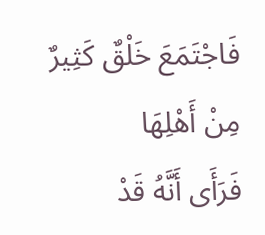فَاجْتَمَعَ خَلْقٌ كَثِيرٌ مِنْ أَهْلِهَا
فَرَأَى أَنَّهُ قَدْ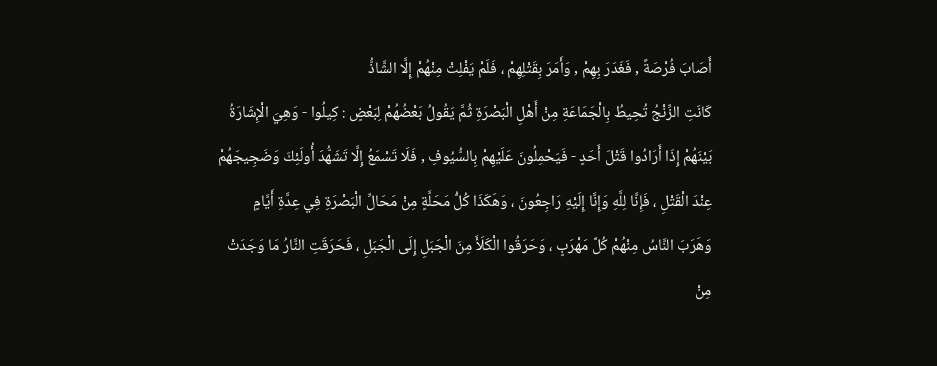أَصَابَ فُرْصَةً , فَغَدَرَ بِهِمْ , وَأَمَرَ بِقَتْلِهِمْ ، فَلَمْ يَفْلِتْ مِنْهُمْ إِلَّا الشَّاذُّ
كَانَتِ الزِّنْجُ تُحِيطُ بِالْجَمَاعَةِ مِنْ أَهْلِ الْبَصْرَةِ ثُمَّ يَقُولُ بَعْضُهُمْ لِبَعْضٍ : كِيلُوا - وَهِيَ الْإِشَارَةُ بَيْنَهُمْ إِذَا أَرَادُوا قَتْلَ أَحَدٍ - فَيَحْمِلُونَ عَلَيْهِمْ بِالسُّيُوفِ , فَلَا تَسْمَعُ إِلَّا تَشَهُّدَ أُولَئِكَ وَضَجِيجَهُمْ عِنْدَ الْقَتْلِ ، فَإِنَّا لِلَّهِ وَإِنَّا إِلَيْهِ رَاجِعُونَ ، وَهَكَذَا كُلُّ مَحَلَّةٍ مِنْ مَحَالِّ الْبَصْرَةِ فِي عِدَّةِ أَيَّامٍ
وَهَرَبَ النَّاسُ مِنْهُمْ كُلَّ مَهْرَبٍ ، وَحَرَقُوا الْكَلَأَ مِنَ الْجَبَلِ إِلَى الْجَبَلِ ، فَحَرَقَتِ النَّارُ مَا وَجَدَتْ مِنْ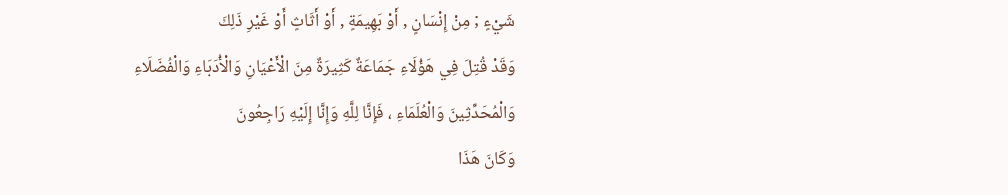شَيْءٍ ; مِنْ إِنْسَانٍ , أَوْ بَهِيمَةٍ , أَوْ أَثَاثٍ أَوْ غَيْرِ ذَلِكَ
وَقَدْ قُتِلَ فِي هَؤُلَاءِ جَمَاعَةٌ كَثِيرَةٌ مِنَ الْأَعْيَانِ وَالْأُدَبَاءِ وَالْفُضَلَاءِ وَالْمُحَدِّثِينَ وَالْعُلَمَاءِ ، فَإِنَّا لِلَّهِ وَإِنَّا إِلَيْهِ رَاجِعُونَ
وَكَانَ هَذَا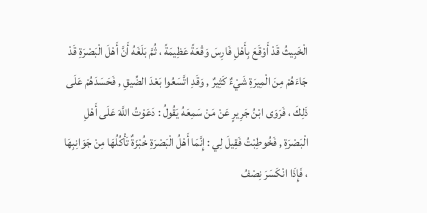الْخَبِيثُ قَدْ أَوْقَعَ بِأَهْلِ فَارِسَ وَقْعَةً عَظِيمَةً ، ثُمَّ بَلَغَهُ أَنَّ أَهْلَ الْبَصْرَةِ قَدْ جَاءَهُمْ مِنَ الْمِيرَةِ شَيْءٌ كَثِيرٌ , وَقَدِ اتَّسَعُوا بَعْدَ الضِّيقِ , فَحَسَدَهُمْ عَلَى ذَلِكَ ، فَرَوَى ابْنُ جَرِيرٍ عَنْ مَنْ سَمِعَهُ يَقُولُ : دَعَوْتُ اللَّهَ عَلَى أَهْلِ الْبَصْرَةِ , فَخُوطِبْتُ فَقِيلَ لِي : إِنَّمَا أَهْلُ الْبَصْرَةِ خُبْزَةٌ تَأْكُلُهَا مِنْ جَوَانِبِهَا ، فَإِذَا انْكَسَرَ نِصْفُ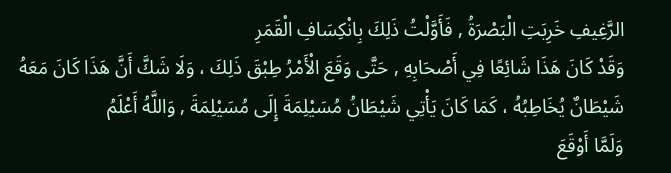الرَّغِيفِ خَرِبَتِ الْبَصْرَةُ , فَأَوَّلْتُ ذَلِكَ بِانْكِسَافِ الْقَمَرِ
وَقَدْ كَانَ هَذَا شَائِعًا فِي أَصْحَابِهِ , حَتَّى وَقَعَ الْأَمْرُ طِبْقَ ذَلِكَ ، وَلَا شَكَّ أَنَّ هَذَا كَانَ مَعَهُ شَيْطَانٌ يُخَاطِبُهُ ، كَمَا كَانَ يَأْتِي شَيْطَانُ مُسَيْلِمَةَ إِلَى مُسَيْلِمَةَ , وَاللَّهُ أَعْلَمُ
وَلَمَّا أَوْقَعَ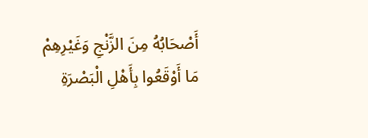أَصْحَابُهُ مِنَ الزَّنْجِ وَغَيْرِهِمْ مَا أَوْقَعُوا بِأَهْلِ الْبَصْرَةِ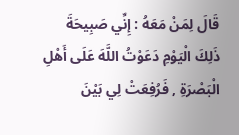قَالَ لِمَنْ مَعَهُ : إِنِّي صَبِيحَةَ ذَلِكَ الْيَوْمِ دَعَوْتُ اللَّهَ عَلَى أَهْلِ الْبَصْرَةِ , فَرُفِعَتْ لِي بَيْنَ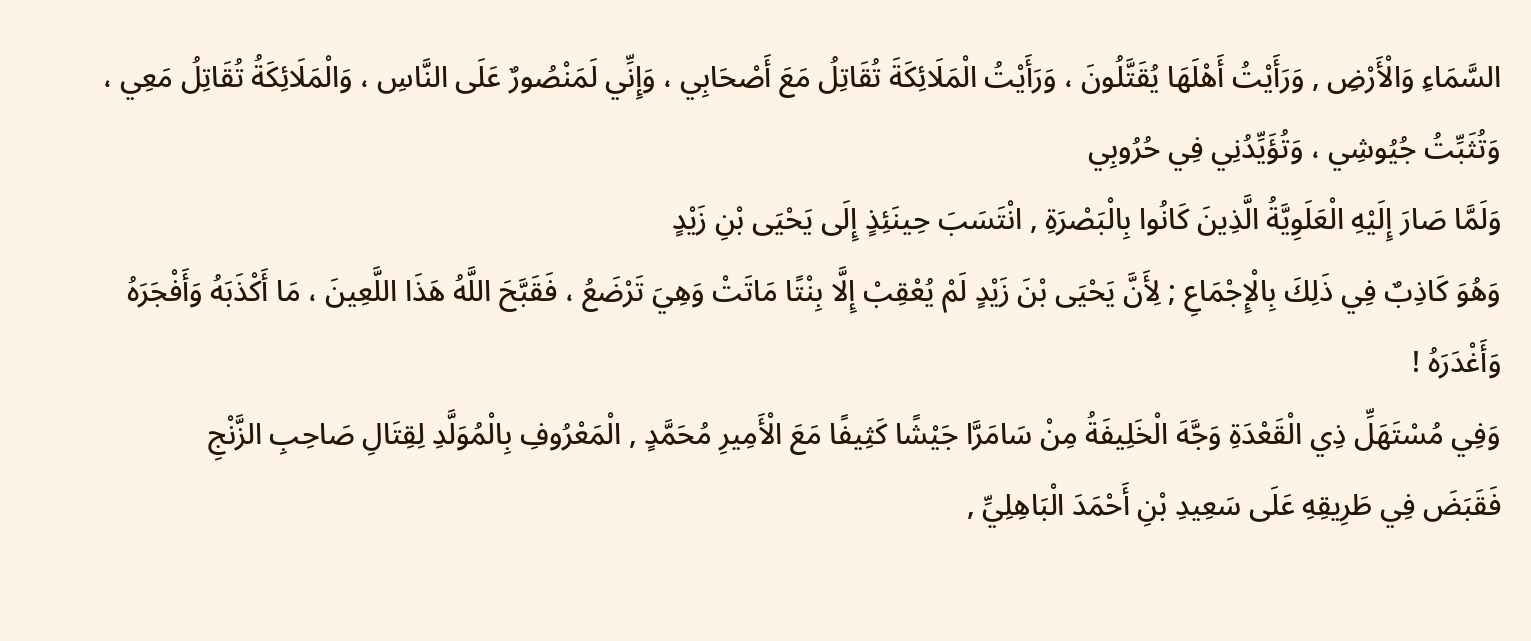السَّمَاءِ وَالْأَرْضِ , وَرَأَيْتُ أَهْلَهَا يُقَتَّلُونَ ، وَرَأَيْتُ الْمَلَائِكَةَ تُقَاتِلُ مَعَ أَصْحَابِي ، وَإِنِّي لَمَنْصُورٌ عَلَى النَّاسِ ، وَالْمَلَائِكَةُ تُقَاتِلُ مَعِي ، وَتُثَبِّتُ جُيُوشِي ، وَتُؤَيِّدُنِي فِي حُرُوبِي
وَلَمَّا صَارَ إِلَيْهِ الْعَلَوِيَّةُ الَّذِينَ كَانُوا بِالْبَصْرَةِ , انْتَسَبَ حِينَئِذٍ إِلَى يَحْيَى بْنِ زَيْدٍ
وَهُوَ كَاذِبٌ فِي ذَلِكَ بِالْإِجْمَاعِ ; لِأَنَّ يَحْيَى بْنَ زَيْدٍ لَمْ يُعْقِبْ إِلَّا بِنْتًا مَاتَتْ وَهِيَ تَرْضَعُ ، فَقَبَّحَ اللَّهُ هَذَا اللَّعِينَ ، مَا أَكْذَبَهُ وَأَفْجَرَهُ وَأَغْدَرَهُ !
وَفِي مُسْتَهَلِّ ذِي الْقَعْدَةِ وَجَّهَ الْخَلِيفَةُ مِنْ سَامَرَّا جَيْشًا كَثِيفًا مَعَ الْأَمِيرِ مُحَمَّدٍ , الْمَعْرُوفِ بِالْمُوَلَّدِ لِقِتَالِ صَاحِبِ الزَّنْجِ
فَقَبَضَ فِي طَرِيقِهِ عَلَى سَعِيدِ بْنِ أَحْمَدَ الْبَاهِلِيِّ ,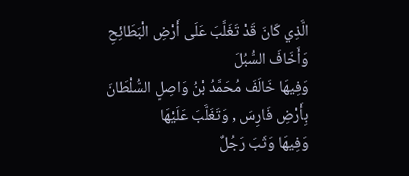الَّذِي كَانَ قَدْ تَغَلَّبَ عَلَى أَرْضِ الْبَطَائِحِ وَأَخَافَ السُّبُلَ
وَفِيهَا خَالَفَ مُحَمَّدُ بْنُ وَاصِلٍ السُّلْطَانَ بِأَرْضِ فَارِسَ , وَتَغَلَّبَ عَلَيْهَا
وَفِيهَا وَثَبَ رَجُلٌ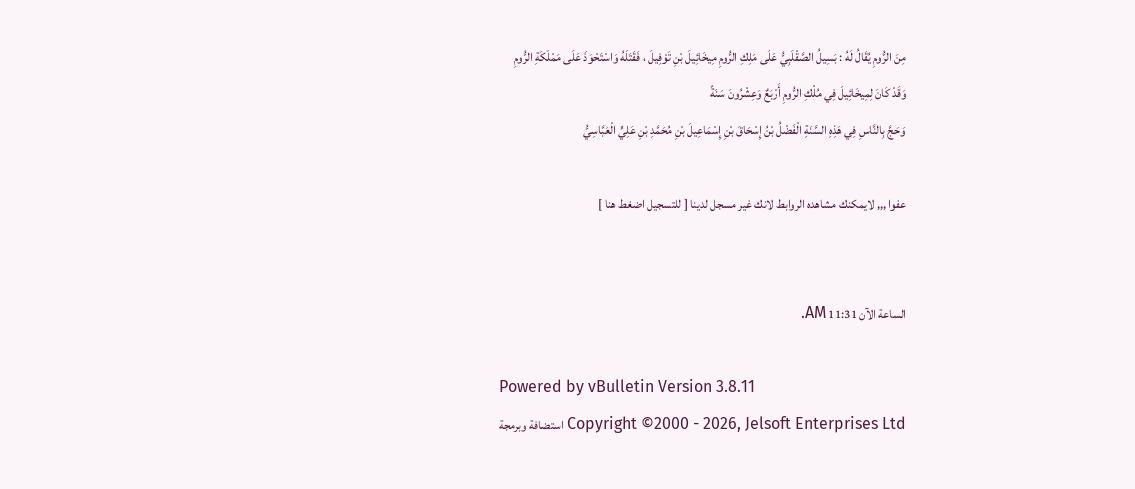مِنَ الرُّومِ يُقَالُ لَهُ : بَسِيلُ الصَّقْلَبِيُّ عَلَى مَلِكِ الرُّومِ مِيخَائِيلَ بْنِ تَوْفِيلَ ، فَقَتَلَهُ وَاسْتَحْوَذَ عَلَى مَمْلَكَةِ الرُّومِ
وَقَدْ كَانَ لِمِيخَائِيلَ فِي مُلْكِ الرُّومِ أَرْبَعٌ وَعِشْرُونَ سَنَةً
وَحَجَّ بِالنَّاسِ فِي هَذِهِ السَّنَةِ الْفَضْلُ بْنُ إِسْحَاقَ بْنِ إِسْمَاعِيلَ بْنِ مُحَمَّدِ بْنِ عَلِيٍّ الْعَبَّاسِيُّ

عفوا ,,, لايمكنك مشاهده الروابط لانك غير مسجل لدينا [ للتسجيل اضغط هنا ]


الساعة الآن 11:31 AM.

Powered by vBulletin Version 3.8.11
Copyright ©2000 - 2026, Jelsoft Enterprises Ltd استضافة وبرمجة